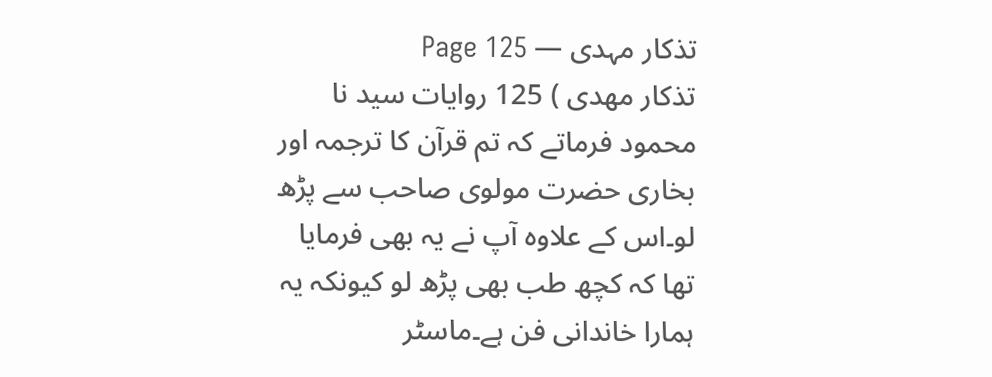تذکار مہدی — Page 125
تذکار مهدی ) 125 روایات سید نا محمود فرماتے کہ تم قرآن کا ترجمہ اور بخاری حضرت مولوی صاحب سے پڑھ لو۔اس کے علاوہ آپ نے یہ بھی فرمایا تھا کہ کچھ طب بھی پڑھ لو کیونکہ یہ ہمارا خاندانی فن ہے۔ماسٹر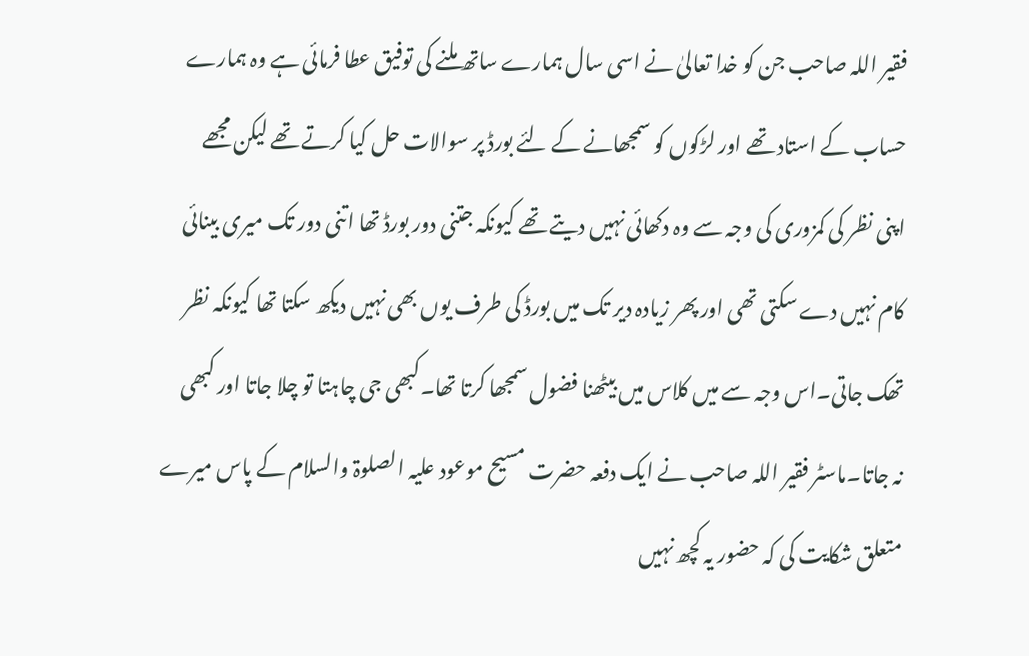فقیر اللہ صاحب جن کو خدا تعالیٰ نے اسی سال ہمارے ساتھ ملنے کی توفیق عطا فرمائی ہے وہ ہمارے حساب کے استاد تھے اور لڑکوں کو سمجھانے کے لئے بورڈ پر سوالات حل کیا کرتے تھے لیکن مجھے اپنی نظر کی کمزوری کی وجہ سے وہ دکھائی نہیں دیتے تھے کیونکہ جتنی دور بورڈ تھا اتنی دور تک میری بینائی کام نہیں دے سکتی تھی اور پھر زیادہ دیر تک میں بورڈ کی طرف یوں بھی نہیں دیکھ سکتا تھا کیونکہ نظر تھک جاتی۔اس وجہ سے میں کلاس میں بیٹھنا فضول سمجھا کرتا تھا۔کبھی جی چاہتا تو چلا جاتا اور کبھی نہ جاتا۔ماسٹر فقیر اللہ صاحب نے ایک دفعہ حضرت مسیح موعود علیہ الصلوۃ والسلام کے پاس میرے متعلق شکایت کی کہ حضور یہ کچھ نہیں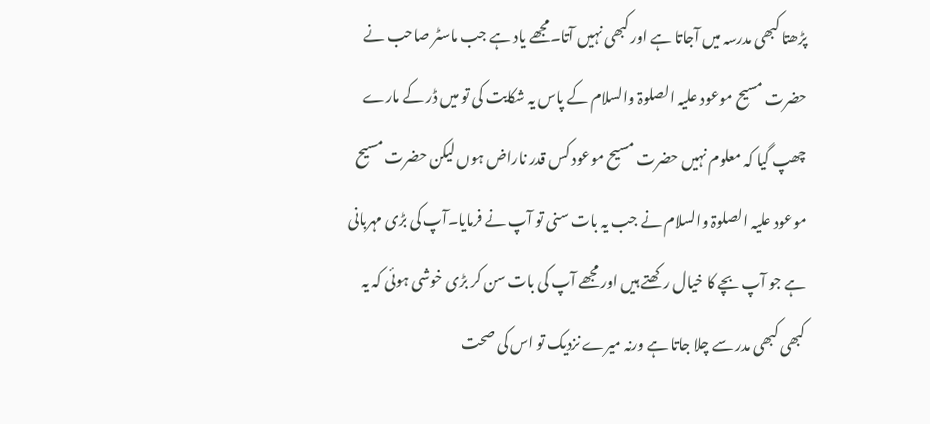پڑھتا کبھی مدرسہ میں آجاتا ہے اور کبھی نہیں آتا۔مجھے یاد ہے جب ماسٹر صاحب نے حضرت مسیح موعود علیہ الصلوۃ والسلام کے پاس یہ شکایت کی تو میں ڈر کے مارے چھپ گیا کہ معلوم نہیں حضرت مسیح موعود کس قدر ناراض ہوں لیکن حضرت مسیح موعود علیہ الصلوۃ والسلام نے جب یہ بات سنی تو آپ نے فرمایا۔آپ کی بڑی مہربانی ہے جو آپ بچے کا خیال رکھتے ہیں اور مجھے آپ کی بات سن کر بڑی خوشی ہوئی کہ یہ کبھی کبھی مدر سے چلا جاتا ہے ورنہ میرے نزدیک تو اس کی صحت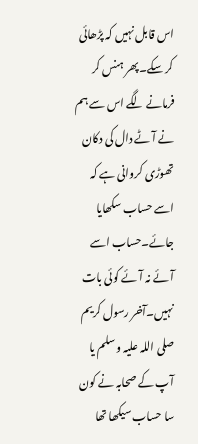اس قابل نہیں کہ پڑھائی کر سکے۔پھر ہنس کر فرمانے لگے اس سے ہم نے آٹے دال کی دکان تھوڑی کروانی ہے کہ اسے حساب سکھایا جائے۔حساب اسے آئے نہ آئے کوئی بات نہیں۔آخر رسول کریم صلی اللہ علیہ وسلم یا آپ کے صحابہ نے کون سا حساب سیکھا تھا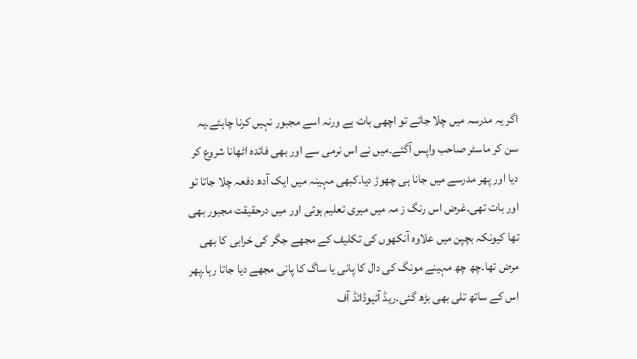اگر یہ مدرسہ میں چلا جائے تو اچھی بات ہے ورنہ اسے مجبور نہیں کرنا چاہئے۔یہ سن کر ماسٹر صاحب واپس آگئے۔میں نے اس نرمی سے اور بھی فائدہ اٹھانا شروع کر دیا اور پھر مدرسے میں جانا ہی چھوڑ دیا۔کبھی مہینہ میں ایک آدھ دفعہ چلا جاتا تو اور بات تھی۔غرض اس رنگ ز مہ میں میری تعلیم ہوئی اور میں درحقیقت مجبور بھی تھا کیونکہ بچپن میں علاوہ آنکھوں کی تکلیف کے مجھے جگر کی خرابی کا بھی مرض تھا۔چھ چھ مہینے مونگ کی دال کا پانی یا ساگ کا پانی مجھے دیا جاتا رہا۔پھر اس کے ساتھ تلی بھی بڑھ گئی۔ریڈ آئیوڈائڈ آف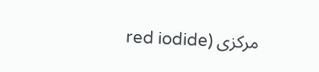مرکزی (red iodide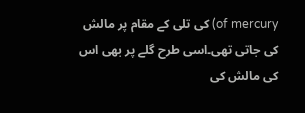of mercury) کی تلی کے مقام پر مالش کی جاتی تھی۔اسی طرح گلے پر بھی اس کی مالش کی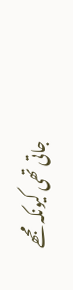جاتی تھی کیونکہ مجھے